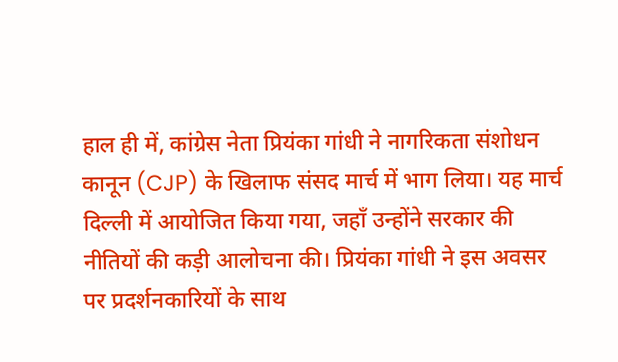हाल ही में, कांग्रेस नेता प्रियंका गांधी ने नागरिकता संशोधन कानून (CJP) के खिलाफ संसद मार्च में भाग लिया। यह मार्च दिल्ली में आयोजित किया गया, जहाँ उन्होंने सरकार की नीतियों की कड़ी आलोचना की। प्रियंका गांधी ने इस अवसर पर प्रदर्शनकारियों के साथ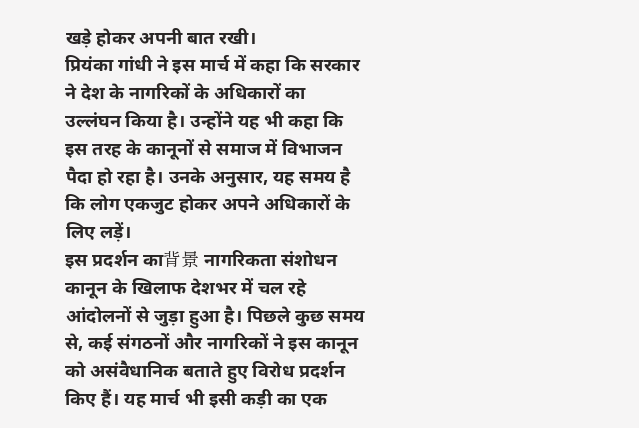खड़े होकर अपनी बात रखी।
प्रियंका गांधी ने इस मार्च में कहा कि सरकार ने देश के नागरिकों के अधिकारों का उल्लंघन किया है। उन्होंने यह भी कहा कि इस तरह के कानूनों से समाज में विभाजन पैदा हो रहा है। उनके अनुसार, यह समय है कि लोग एकजुट होकर अपने अधिकारों के लिए लड़ें।
इस प्रदर्शन का背景 नागरिकता संशोधन कानून के खिलाफ देशभर में चल रहे आंदोलनों से जुड़ा हुआ है। पिछले कुछ समय से, कई संगठनों और नागरिकों ने इस कानून को असंवैधानिक बताते हुए विरोध प्रदर्शन किए हैं। यह मार्च भी इसी कड़ी का एक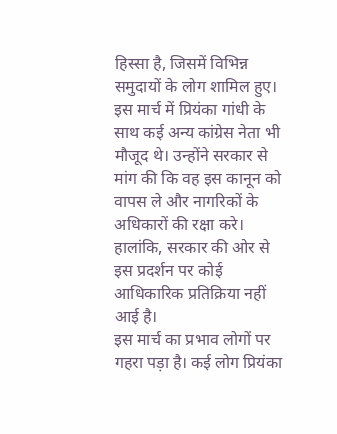हिस्सा है, जिसमें विभिन्न समुदायों के लोग शामिल हुए।
इस मार्च में प्रियंका गांधी के साथ कई अन्य कांग्रेस नेता भी मौजूद थे। उन्होंने सरकार से मांग की कि वह इस कानून को वापस ले और नागरिकों के अधिकारों की रक्षा करे। हालांकि, सरकार की ओर से इस प्रदर्शन पर कोई आधिकारिक प्रतिक्रिया नहीं आई है।
इस मार्च का प्रभाव लोगों पर गहरा पड़ा है। कई लोग प्रियंका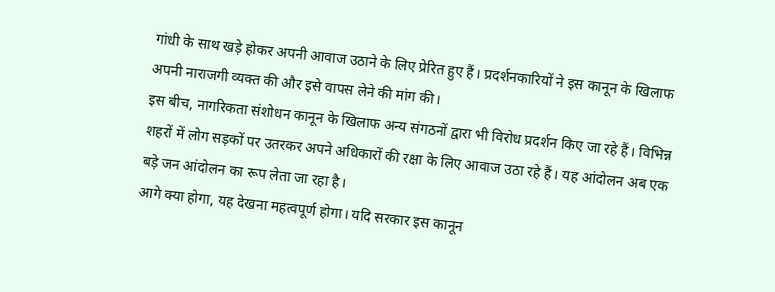गांधी के साथ खड़े होकर अपनी आवाज उठाने के लिए प्रेरित हुए हैं। प्रदर्शनकारियों ने इस कानून के खिलाफ अपनी नाराजगी व्यक्त की और इसे वापस लेने की मांग की।
इस बीच, नागरिकता संशोधन कानून के खिलाफ अन्य संगठनों द्वारा भी विरोध प्रदर्शन किए जा रहे हैं। विभिन्न शहरों में लोग सड़कों पर उतरकर अपने अधिकारों की रक्षा के लिए आवाज उठा रहे हैं। यह आंदोलन अब एक बड़े जन आंदोलन का रूप लेता जा रहा है।
आगे क्या होगा, यह देखना महत्वपूर्ण होगा। यदि सरकार इस कानून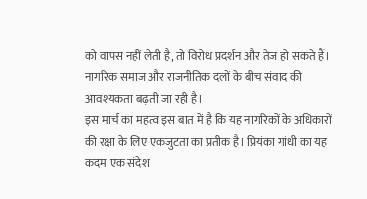को वापस नहीं लेती है, तो विरोध प्रदर्शन और तेज हो सकते हैं। नागरिक समाज और राजनीतिक दलों के बीच संवाद की आवश्यकता बढ़ती जा रही है।
इस मार्च का महत्व इस बात में है कि यह नागरिकों के अधिकारों की रक्षा के लिए एकजुटता का प्रतीक है। प्रियंका गांधी का यह कदम एक संदेश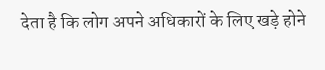देता है कि लोग अपने अधिकारों के लिए खड़े होने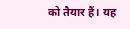को तैयार हैं। यह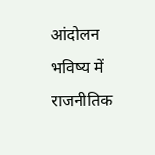आंदोलन भविष्य में राजनीतिक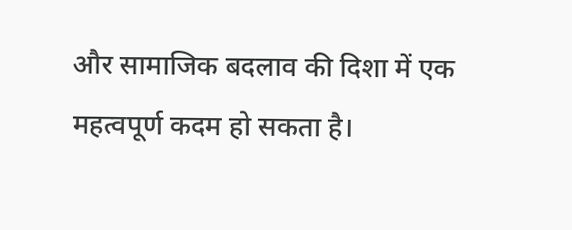और सामाजिक बदलाव की दिशा में एक महत्वपूर्ण कदम हो सकता है।